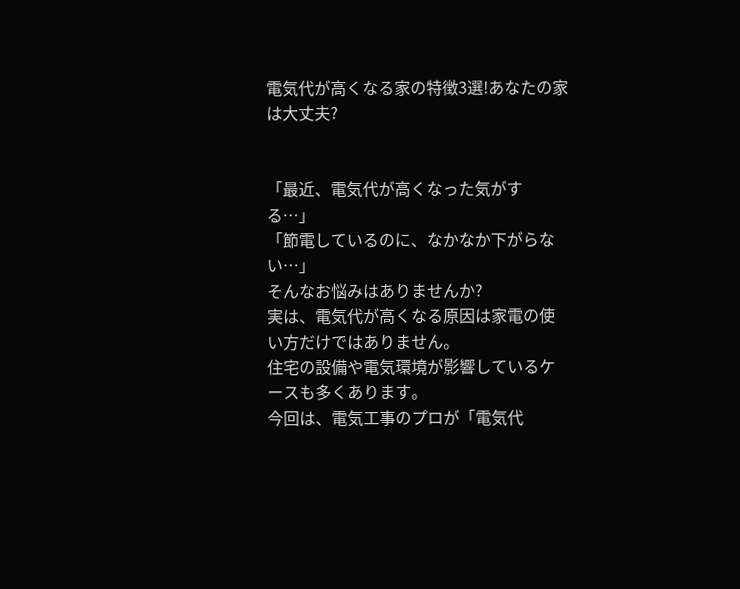電気代が高くなる家の特徴3選!あなたの家は大丈夫?


「最近、電気代が高くなった気がする…」
「節電しているのに、なかなか下がらない…」
そんなお悩みはありませんか?
実は、電気代が高くなる原因は家電の使い方だけではありません。
住宅の設備や電気環境が影響しているケースも多くあります。
今回は、電気工事のプロが「電気代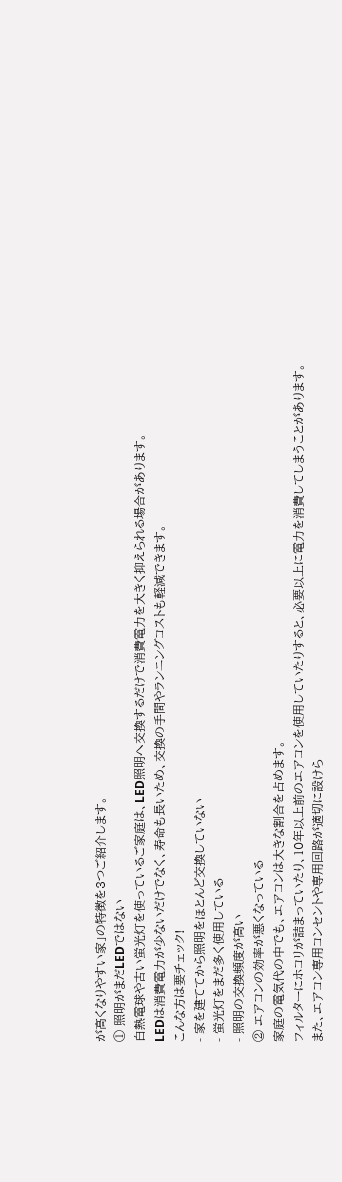が高くなりやすい家」の特徴を3つご紹介します。
① 照明がまだLEDではない
白熱電球や古い蛍光灯を使っているご家庭は、LED照明へ交換するだけで消費電力を大きく抑えられる場合があります。
LEDは消費電力が少ないだけでなく、寿命も長いため、交換の手間やランニングコストも軽減できます。
こんな方は要チェック!
- 家を建ててから照明をほとんど交換していない
- 蛍光灯をまだ多く使用している
- 照明の交換頻度が高い
② エアコンの効率が悪くなっている
家庭の電気代の中でも、エアコンは大きな割合を占めます。
フィルターにホコリが詰まっていたり、10年以上前のエアコンを使用していたりすると、必要以上に電力を消費してしまうことがあります。
また、エアコン専用コンセントや専用回路が適切に設けら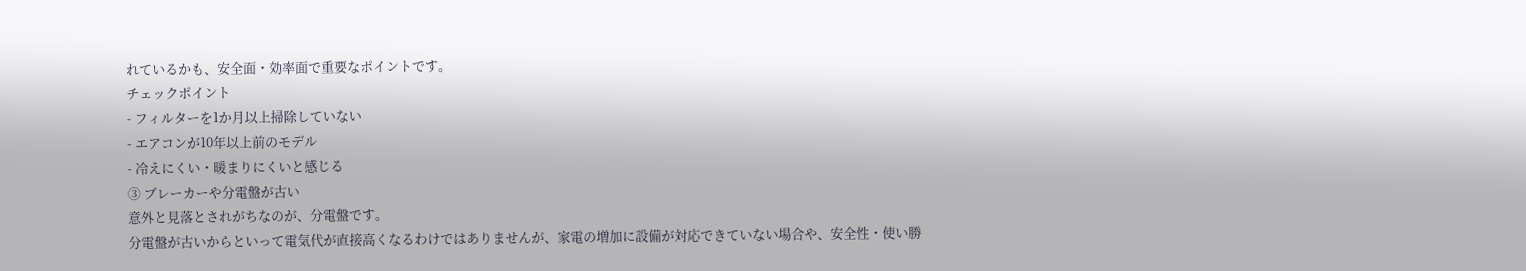れているかも、安全面・効率面で重要なポイントです。
チェックポイント
- フィルターを1か月以上掃除していない
- エアコンが10年以上前のモデル
- 冷えにくい・暖まりにくいと感じる
③ ブレーカーや分電盤が古い
意外と見落とされがちなのが、分電盤です。
分電盤が古いからといって電気代が直接高くなるわけではありませんが、家電の増加に設備が対応できていない場合や、安全性・使い勝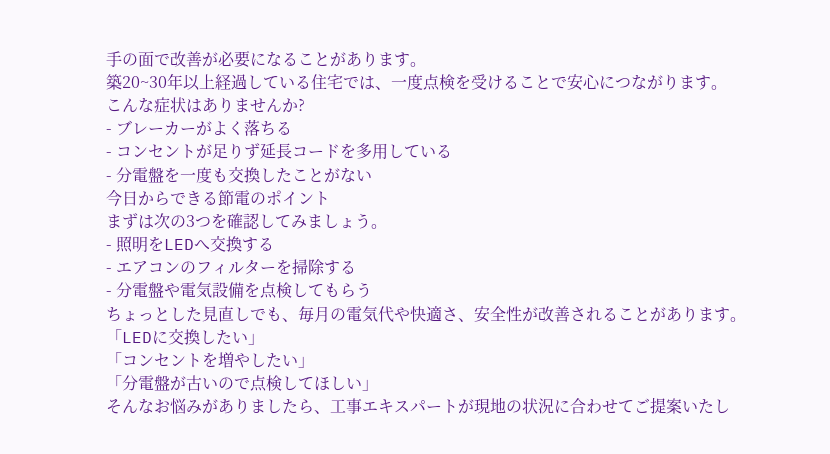手の面で改善が必要になることがあります。
築20~30年以上経過している住宅では、一度点検を受けることで安心につながります。
こんな症状はありませんか?
- ブレーカーがよく落ちる
- コンセントが足りず延長コードを多用している
- 分電盤を一度も交換したことがない
今日からできる節電のポイント
まずは次の3つを確認してみましょう。
- 照明をLEDへ交換する
- エアコンのフィルターを掃除する
- 分電盤や電気設備を点検してもらう
ちょっとした見直しでも、毎月の電気代や快適さ、安全性が改善されることがあります。
「LEDに交換したい」
「コンセントを増やしたい」
「分電盤が古いので点検してほしい」
そんなお悩みがありましたら、工事エキスパートが現地の状況に合わせてご提案いたし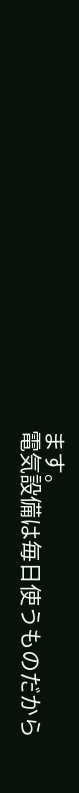ます。
電気設備は毎日使うものだから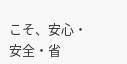こそ、安心・安全・省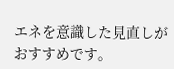エネを意識した見直しがおすすめです。